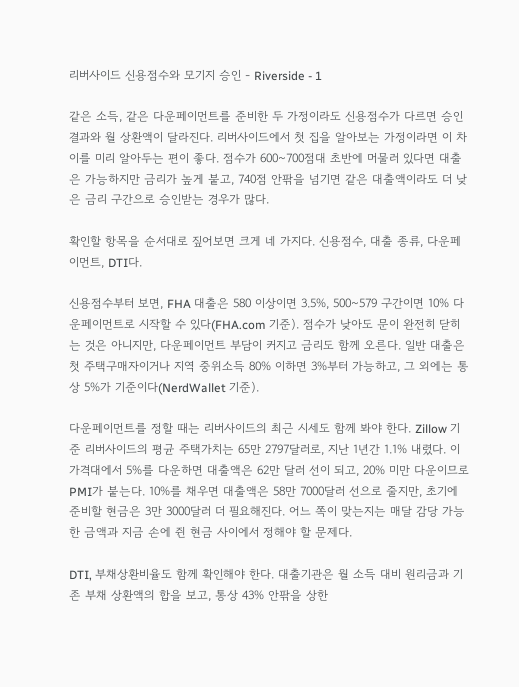리버사이드 신용점수와 모기지 승인 - Riverside - 1

같은 소득, 같은 다운페이먼트를 준비한 두 가정이라도 신용점수가 다르면 승인 결과와 월 상환액이 달라진다. 리버사이드에서 첫 집을 알아보는 가정이라면 이 차이를 미리 알아두는 편이 좋다. 점수가 600~700점대 초반에 머물러 있다면 대출은 가능하지만 금리가 높게 붙고, 740점 안팎을 넘기면 같은 대출액이라도 더 낮은 금리 구간으로 승인받는 경우가 많다.

확인할 항목을 순서대로 짚어보면 크게 네 가지다. 신용점수, 대출 종류, 다운페이먼트, DTI다.

신용점수부터 보면, FHA 대출은 580 이상이면 3.5%, 500~579 구간이면 10% 다운페이먼트로 시작할 수 있다(FHA.com 기준). 점수가 낮아도 문이 완전히 닫히는 것은 아니지만, 다운페이먼트 부담이 커지고 금리도 함께 오른다. 일반 대출은 첫 주택구매자이거나 지역 중위소득 80% 이하면 3%부터 가능하고, 그 외에는 통상 5%가 기준이다(NerdWallet 기준).

다운페이먼트를 정할 때는 리버사이드의 최근 시세도 함께 봐야 한다. Zillow 기준 리버사이드의 평균 주택가치는 65만 2797달러로, 지난 1년간 1.1% 내렸다. 이 가격대에서 5%를 다운하면 대출액은 62만 달러 선이 되고, 20% 미만 다운이므로 PMI가 붙는다. 10%를 채우면 대출액은 58만 7000달러 선으로 줄지만, 초기에 준비할 현금은 3만 3000달러 더 필요해진다. 어느 쪽이 맞는지는 매달 감당 가능한 금액과 지금 손에 쥔 현금 사이에서 정해야 할 문제다.

DTI, 부채상환비율도 함께 확인해야 한다. 대출기관은 월 소득 대비 원리금과 기존 부채 상환액의 합을 보고, 통상 43% 안팎을 상한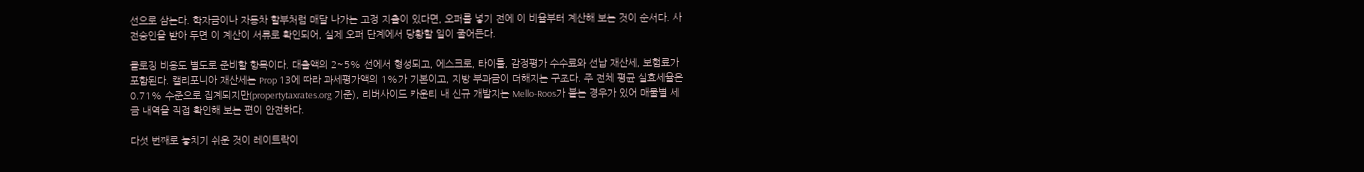선으로 삼는다. 학자금이나 자동차 할부처럼 매달 나가는 고정 지출이 있다면, 오퍼를 넣기 전에 이 비율부터 계산해 보는 것이 순서다. 사전승인을 받아 두면 이 계산이 서류로 확인되어, 실제 오퍼 단계에서 당황할 일이 줄어든다.

클로징 비용도 별도로 준비할 항목이다. 대출액의 2~5% 선에서 형성되고, 에스크로, 타이틀, 감정평가 수수료와 선납 재산세, 보험료가 포함된다. 캘리포니아 재산세는 Prop 13에 따라 과세평가액의 1%가 기본이고, 지방 부과금이 더해지는 구조다. 주 전체 평균 실효세율은 0.71% 수준으로 집계되지만(propertytaxrates.org 기준), 리버사이드 카운티 내 신규 개발지는 Mello-Roos가 붙는 경우가 있어 매물별 세금 내역을 직접 확인해 보는 편이 안전하다.

다섯 번째로 놓치기 쉬운 것이 레이트락이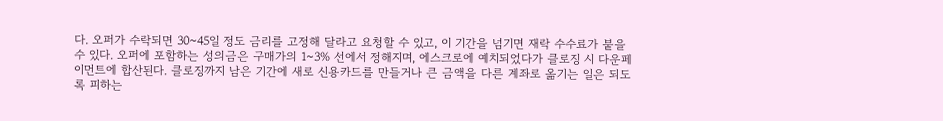다. 오퍼가 수락되면 30~45일 정도 금리를 고정해 달라고 요청할 수 있고, 이 기간을 넘기면 재락 수수료가 붙을 수 있다. 오퍼에 포함하는 성의금은 구매가의 1~3% 선에서 정해지며, 에스크로에 예치되었다가 클로징 시 다운페이먼트에 합산된다. 클로징까지 남은 기간에 새로 신용카드를 만들거나 큰 금액을 다른 계좌로 옮기는 일은 되도록 피하는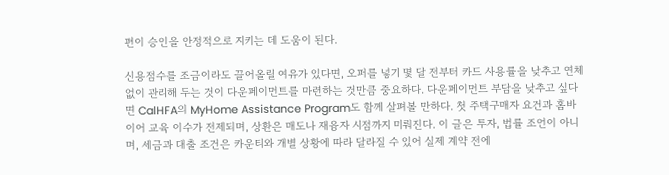편이 승인을 안정적으로 지키는 데 도움이 된다.

신용점수를 조금이라도 끌어올릴 여유가 있다면, 오퍼를 넣기 몇 달 전부터 카드 사용률을 낮추고 연체 없이 관리해 두는 것이 다운페이먼트를 마련하는 것만큼 중요하다. 다운페이먼트 부담을 낮추고 싶다면 CalHFA의 MyHome Assistance Program도 함께 살펴볼 만하다. 첫 주택구매자 요건과 홈바이어 교육 이수가 전제되며, 상환은 매도나 재융자 시점까지 미뤄진다. 이 글은 투자, 법률 조언이 아니며, 세금과 대출 조건은 카운티와 개별 상황에 따라 달라질 수 있어 실제 계약 전에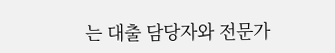는 대출 담당자와 전문가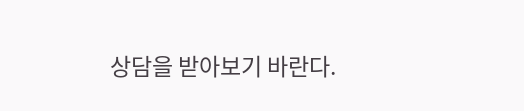상담을 받아보기 바란다.